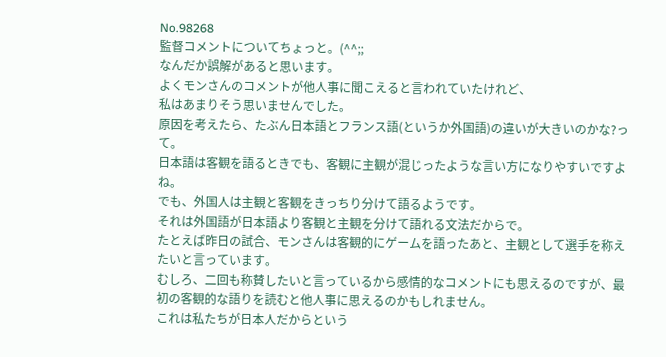No.98268
監督コメントについてちょっと。(^^;;
なんだか誤解があると思います。
よくモンさんのコメントが他人事に聞こえると言われていたけれど、
私はあまりそう思いませんでした。
原因を考えたら、たぶん日本語とフランス語(というか外国語)の違いが大きいのかな?って。
日本語は客観を語るときでも、客観に主観が混じったような言い方になりやすいですよね。
でも、外国人は主観と客観をきっちり分けて語るようです。
それは外国語が日本語より客観と主観を分けて語れる文法だからで。
たとえば昨日の試合、モンさんは客観的にゲームを語ったあと、主観として選手を称えたいと言っています。
むしろ、二回も称賛したいと言っているから感情的なコメントにも思えるのですが、最初の客観的な語りを読むと他人事に思えるのかもしれません。
これは私たちが日本人だからという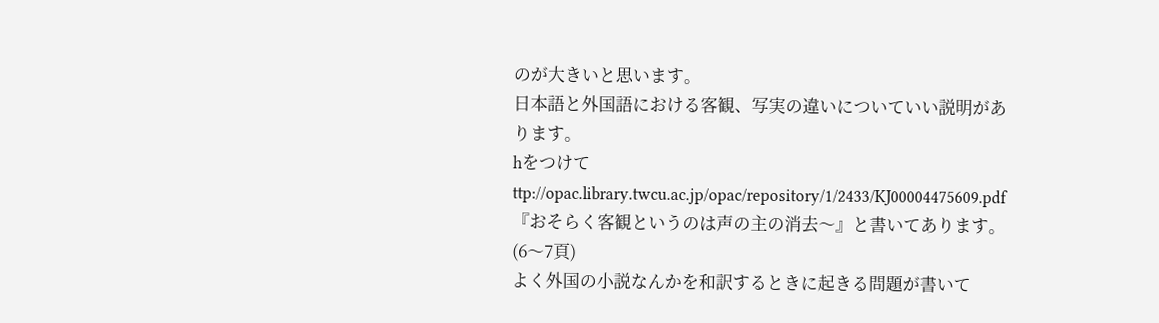のが大きいと思います。
日本語と外国語における客観、写実の違いについていい説明があります。
hをつけて
ttp://opac.library.twcu.ac.jp/opac/repository/1/2433/KJ00004475609.pdf
『おそらく客観というのは声の主の消去〜』と書いてあります。
(6〜7頁)
よく外国の小説なんかを和訳するときに起きる問題が書いて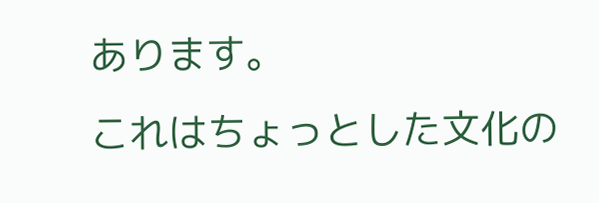あります。
これはちょっとした文化の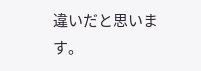違いだと思います。